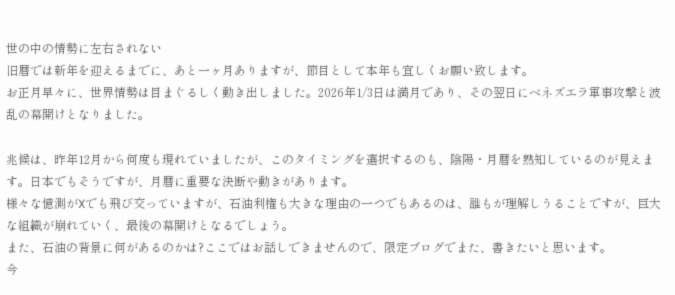世の中の情勢に左右されない
旧暦では新年を迎えるまでに、あと一ヶ月ありますが、節目として本年も宜しくお願い致します。
お正月早々に、世界情勢は目まぐるしく動き出しました。2026年1/3日は満月であり、その翌日にベネズエラ軍事攻撃と波乱の幕開けとなりました。

兆候は、昨年12月から何度も現れていましたが、このタイミングを選択するのも、陰陽・月暦を熟知しているのが見えます。日本でもそうですが、月暦に重要な決断や動きがあります。
様々な憶測がXでも飛び交っていますが、石油利権も大きな理由の一つでもあるのは、誰もが理解しうることですが、巨大な組織が崩れていく、最後の幕開けとなるでしょう。
また、石油の背景に何があるのかは?ここではお話しできませんので、限定ブログでまた、書きたいと思います。
今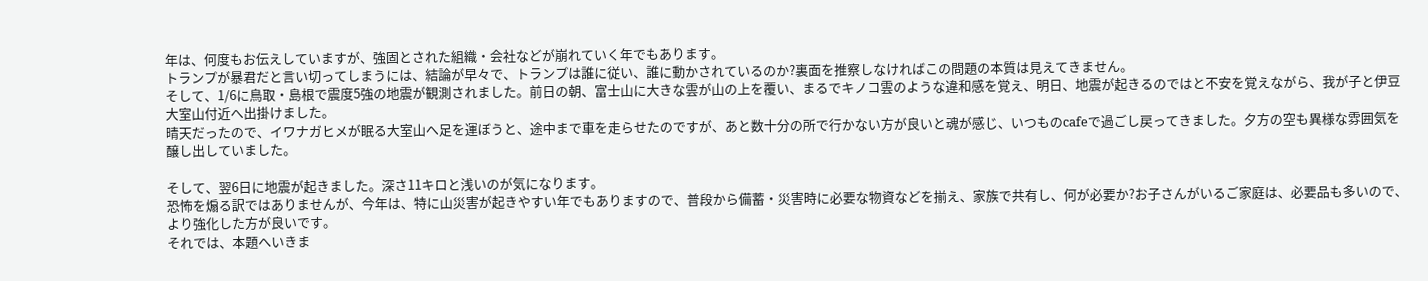年は、何度もお伝えしていますが、強固とされた組織・会社などが崩れていく年でもあります。
トランプが暴君だと言い切ってしまうには、結論が早々で、トランプは誰に従い、誰に動かされているのか?裏面を推察しなければこの問題の本質は見えてきません。
そして、1/6に鳥取・島根で震度5強の地震が観測されました。前日の朝、富士山に大きな雲が山の上を覆い、まるでキノコ雲のような違和感を覚え、明日、地震が起きるのではと不安を覚えながら、我が子と伊豆大室山付近へ出掛けました。
晴天だったので、イワナガヒメが眠る大室山へ足を運ぼうと、途中まで車を走らせたのですが、あと数十分の所で行かない方が良いと魂が感じ、いつものcafeで過ごし戻ってきました。夕方の空も異様な雰囲気を醸し出していました。

そして、翌6日に地震が起きました。深さ11キロと浅いのが気になります。
恐怖を煽る訳ではありませんが、今年は、特に山災害が起きやすい年でもありますので、普段から備蓄・災害時に必要な物資などを揃え、家族で共有し、何が必要か?お子さんがいるご家庭は、必要品も多いので、より強化した方が良いです。
それでは、本題へいきま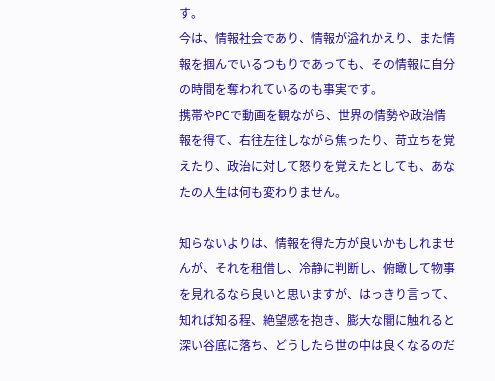す。
今は、情報社会であり、情報が溢れかえり、また情報を掴んでいるつもりであっても、その情報に自分の時間を奪われているのも事実です。
携帯やPCで動画を観ながら、世界の情勢や政治情報を得て、右往左往しながら焦ったり、苛立ちを覚えたり、政治に対して怒りを覚えたとしても、あなたの人生は何も変わりません。

知らないよりは、情報を得た方が良いかもしれませんが、それを租借し、冷静に判断し、俯瞰して物事を見れるなら良いと思いますが、はっきり言って、知れば知る程、絶望感を抱き、膨大な闇に触れると深い谷底に落ち、どうしたら世の中は良くなるのだ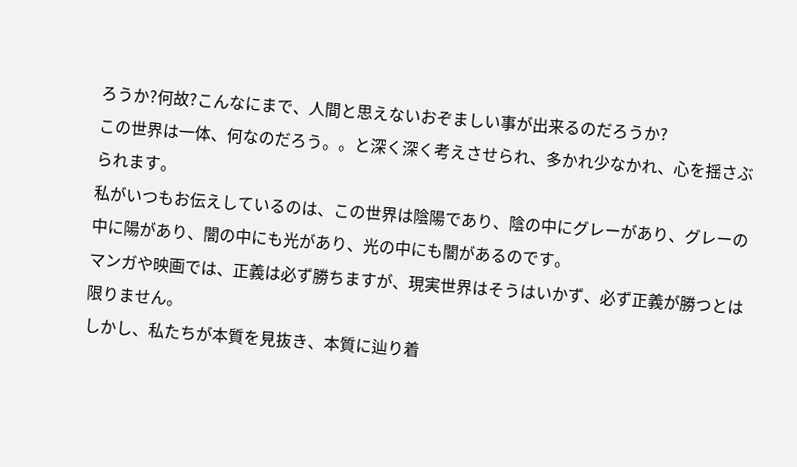ろうか?何故?こんなにまで、人間と思えないおぞましい事が出来るのだろうか?
この世界は一体、何なのだろう。。と深く深く考えさせられ、多かれ少なかれ、心を揺さぶられます。
私がいつもお伝えしているのは、この世界は陰陽であり、陰の中にグレーがあり、グレーの中に陽があり、闇の中にも光があり、光の中にも闇があるのです。
マンガや映画では、正義は必ず勝ちますが、現実世界はそうはいかず、必ず正義が勝つとは限りません。
しかし、私たちが本質を見抜き、本質に辿り着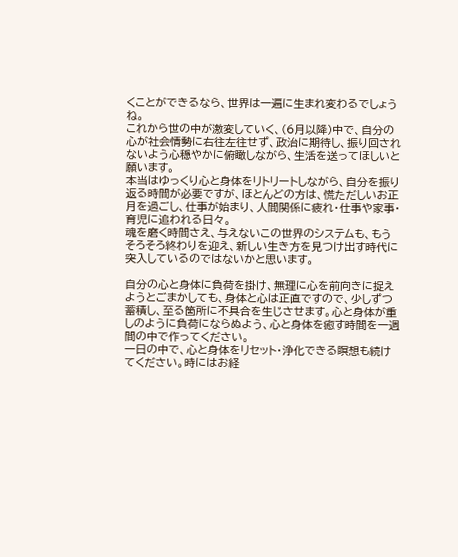くことができるなら、世界は一遍に生まれ変わるでしょうね。
これから世の中が激変していく、(6月以降)中で、自分の心が社会情勢に右往左往せず、政治に期待し、振り回されないよう心穏やかに俯瞰しながら、生活を送ってほしいと願います。
本当はゆっくり心と身体をリトリートしながら、自分を振り返る時間が必要ですが、ほとんどの方は、慌ただしいお正月を過ごし、仕事が始まり、人間関係に疲れ・仕事や家事・育児に追われる日々。
魂を磨く時間さえ、与えないこの世界のシステムも、もうそろそろ終わりを迎え、新しい生き方を見つけ出す時代に突入しているのではないかと思います。

自分の心と身体に負荷を掛け、無理に心を前向きに捉えようとごまかしても、身体と心は正直ですので、少しずつ蓄積し、至る箇所に不具合を生じさせます。心と身体が重しのように負荷にならぬよう、心と身体を癒す時間を一週間の中で作ってください。
一日の中で、心と身体をリセット・浄化できる瞑想も続けてください。時にはお経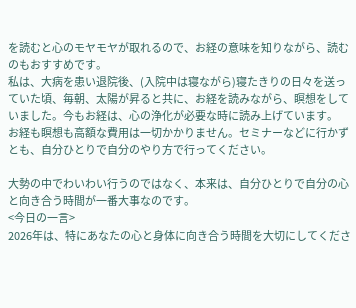を読むと心のモヤモヤが取れるので、お経の意味を知りながら、読むのもおすすめです。
私は、大病を患い退院後、(入院中は寝ながら)寝たきりの日々を送っていた頃、毎朝、太陽が昇ると共に、お経を読みながら、瞑想をしていました。今もお経は、心の浄化が必要な時に読み上げています。
お経も瞑想も高額な費用は一切かかりません。セミナーなどに行かずとも、自分ひとりで自分のやり方で行ってください。

大勢の中でわいわい行うのではなく、本来は、自分ひとりで自分の心と向き合う時間が一番大事なのです。
<今日の一言>
2026年は、特にあなたの心と身体に向き合う時間を大切にしてくださ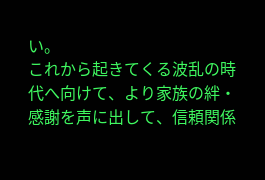い。
これから起きてくる波乱の時代へ向けて、より家族の絆・感謝を声に出して、信頼関係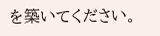を築いてください。